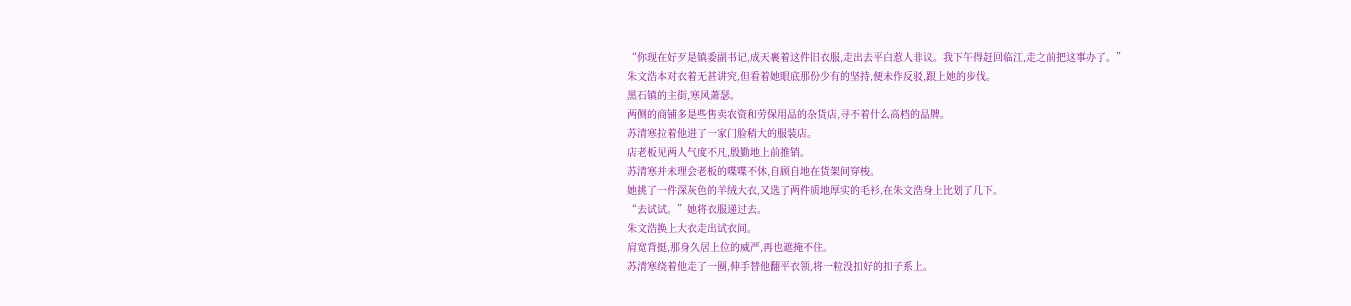“你现在好歹是镇委副书记,成天裹着这件旧衣服,走出去平白惹人非议。我下午得赶回临江,走之前把这事办了。”
朱文浩本对衣着无甚讲究,但看着她眼底那份少有的坚持,便未作反驳,跟上她的步伐。
黑石镇的主街,寒风萧瑟。
两侧的商铺多是些售卖农资和劳保用品的杂货店,寻不着什么高档的品牌。
苏清寒拉着他进了一家门脸稍大的服装店。
店老板见两人气度不凡,殷勤地上前推销。
苏清寒并未理会老板的喋喋不休,自顾自地在货架间穿梭。
她挑了一件深灰色的羊绒大衣,又选了两件质地厚实的毛衫,在朱文浩身上比划了几下。
“去试试。”她将衣服递过去。
朱文浩换上大衣走出试衣间。
肩宽背挺,那身久居上位的威严,再也遮掩不住。
苏清寒绕着他走了一圈,伸手替他翻平衣领,将一粒没扣好的扣子系上。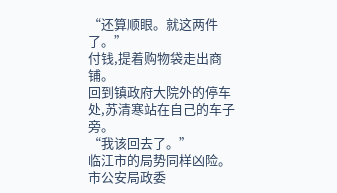“还算顺眼。就这两件了。”
付钱,提着购物袋走出商铺。
回到镇政府大院外的停车处,苏清寒站在自己的车子旁。
“我该回去了。”
临江市的局势同样凶险。
市公安局政委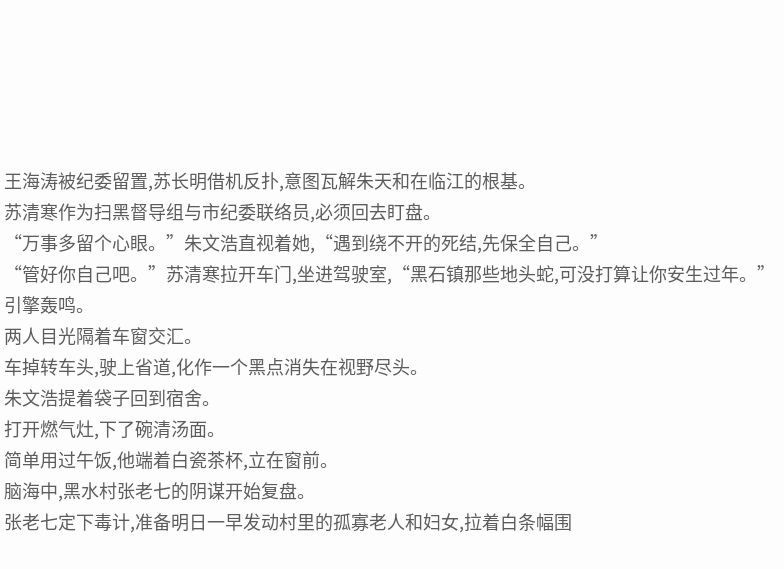王海涛被纪委留置,苏长明借机反扑,意图瓦解朱天和在临江的根基。
苏清寒作为扫黑督导组与市纪委联络员,必须回去盯盘。
“万事多留个心眼。”朱文浩直视着她,“遇到绕不开的死结,先保全自己。”
“管好你自己吧。”苏清寒拉开车门,坐进驾驶室,“黑石镇那些地头蛇,可没打算让你安生过年。”
引擎轰鸣。
两人目光隔着车窗交汇。
车掉转车头,驶上省道,化作一个黑点消失在视野尽头。
朱文浩提着袋子回到宿舍。
打开燃气灶,下了碗清汤面。
简单用过午饭,他端着白瓷茶杯,立在窗前。
脑海中,黑水村张老七的阴谋开始复盘。
张老七定下毒计,准备明日一早发动村里的孤寡老人和妇女,拉着白条幅围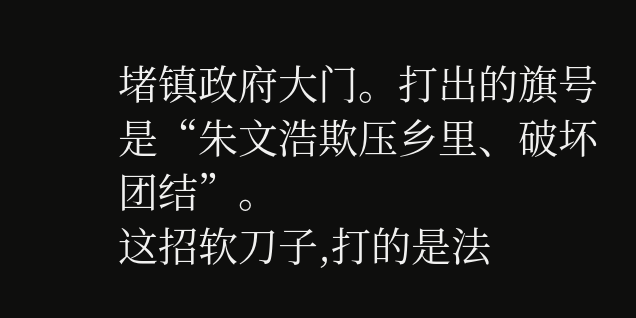堵镇政府大门。打出的旗号是“朱文浩欺压乡里、破坏团结”。
这招软刀子,打的是法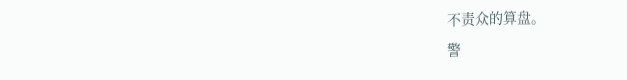不责众的算盘。
警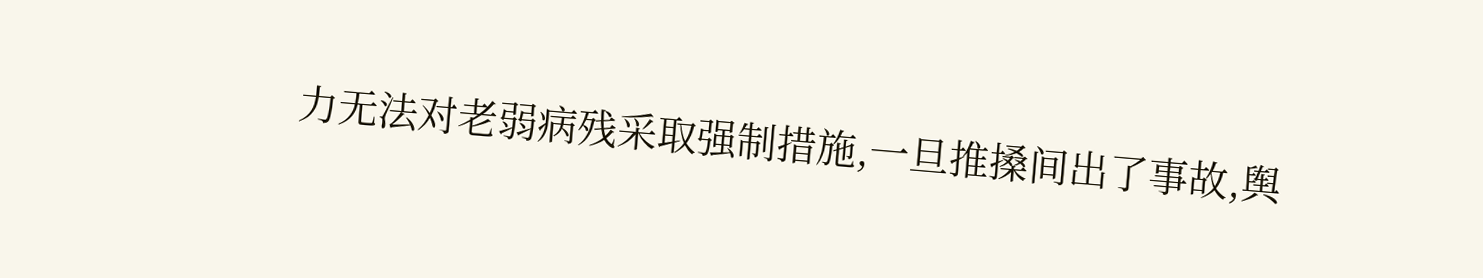力无法对老弱病残采取强制措施,一旦推搡间出了事故,舆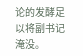论的发酵足以将副书记淹没。